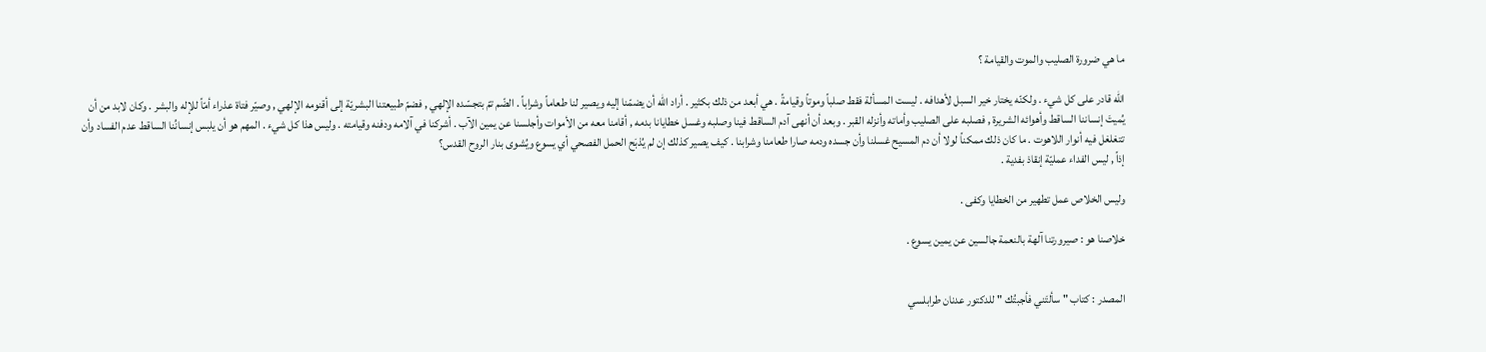ما هي ضرورة الصليب والموت والقيامة ؟

الله قادر على كل شيء . ولكنّه يختار خير السبل لأهدافه . ليست المسألة فقط صلباً وموتاً وقيامةً . هي أبعد من ذلك بكثير . أراد الله أن يضمّنا إليه ويصير لنا طعاماً وشراباً . الضّم تمّ بتجسّده الإلهي , فضمّ طبيعتنا البشريّة إلى أقنومه الإلهي , وصيّر فتاة عذراء أمّاً للإله والبشر . وكان لابد من أن يُميتَ إنساننا الساقط وأهوائه الشريرة , فصلبه على الصليب وأماته وأنزله القبر . وبعد أن أنهى آدم الساقط فينا وصلبه وغسل خطايانا بدمه , أقامنا معه من الأموات وأجلسنا عن يمين الآب . أشركنا في آلامه ودفنه وقيامته . وليس هذا كل شيء . المهم هو أن يلبس إنسانُنا الساقط عدم الفساد وأن تتغلغل فيه أنوار اللاهوت . ما كان ذلك ممكناً لولا أن دم المسيح غسلنا وأن جسده ودمه صارا طعامنا وشرابنا . كيف يصير كذلك إن لم يُذبَح الحمل الفصحي أي يسوع ويُشوى بنار الروح القدس؟
إذاً , ليس الفداء عمليّة إنقاذ بفدية .

وليس الخلاص عمل تطهير من الخطايا وكفى .

خلاصنا هو : صيرورتنا آلهة بالنعمة جالسين عن يمين يسوع .


المصدر : كتاب " سألتَني فأجبتُك " للدكتور عدنان طرابلسي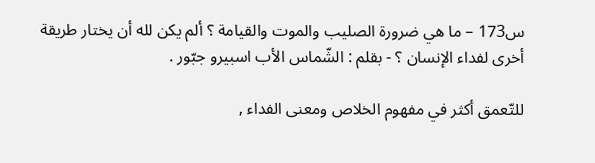س173 – ما هي ضرورة الصليب والموت والقيامة ؟ ألم يكن لله أن يختار طريقة أخرى لفداء الإنسان ؟ - بقلم : الشّماس الأب اسبيرو جبّور .

للتّعمق أكثر في مفهوم الخلاص ومعنى الفداء ,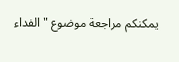يمكنكم مراجعة موضوع " الفداء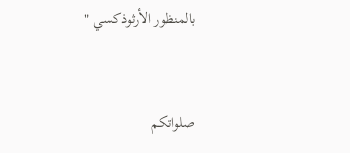بالمنظور الأرثوذكسي "


صلواتكم